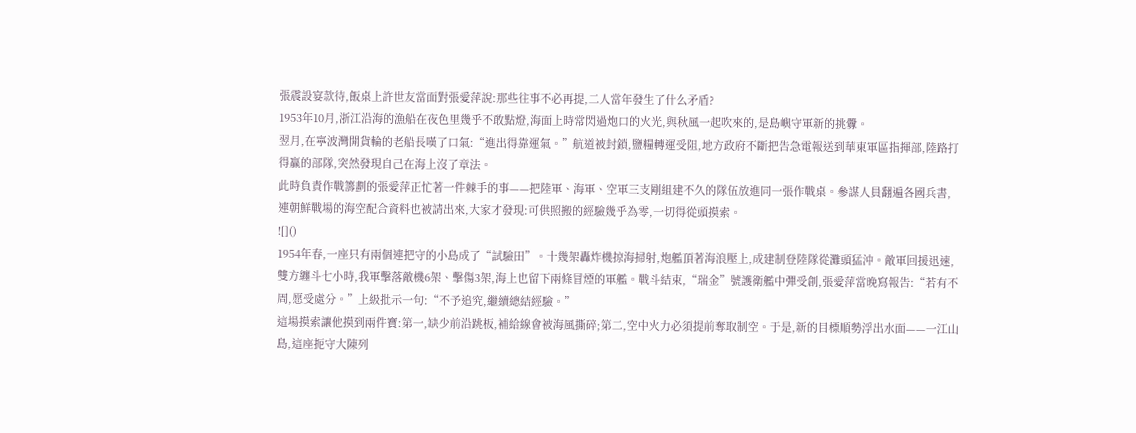張震設宴款待,飯桌上許世友當面對張愛萍說:那些往事不必再提,二人當年發生了什么矛盾?
1953年10月,浙江沿海的漁船在夜色里幾乎不敢點燈,海面上時常閃過炮口的火光,與秋風一起吹來的,是島嶼守軍新的挑釁。
翌月,在寧波灣開貨輪的老船長嘆了口氣:“進出得靠運氣。”航道被封鎖,鹽糧轉運受阻,地方政府不斷把告急電報送到華東軍區指揮部,陸路打得贏的部隊,突然發現自己在海上沒了章法。
此時負責作戰籌劃的張愛萍正忙著一件棘手的事——把陸軍、海軍、空軍三支剛組建不久的隊伍放進同一張作戰桌。參謀人員翻遍各國兵書,連朝鮮戰場的海空配合資料也被請出來,大家才發現:可供照搬的經驗幾乎為零,一切得從頭摸索。
![]()
1954年春,一座只有兩個連把守的小島成了“試驗田”。十幾架轟炸機掠海掃射,炮艦頂著海浪壓上,成建制登陸隊從灘頭猛沖。敵軍回援迅速,雙方纏斗七小時,我軍擊落敵機6架、擊傷3架,海上也留下兩條冒煙的軍艦。戰斗結束,“瑞金”號護衛艦中彈受創,張愛萍當晚寫報告:“若有不周,愿受處分。”上級批示一句:“不予追究,繼續總結經驗。”
這場摸索讓他摸到兩件寶:第一,缺少前沿跳板,補給線會被海風撕碎;第二,空中火力必須提前奪取制空。于是,新的目標順勢浮出水面——一江山島,這座扼守大陳列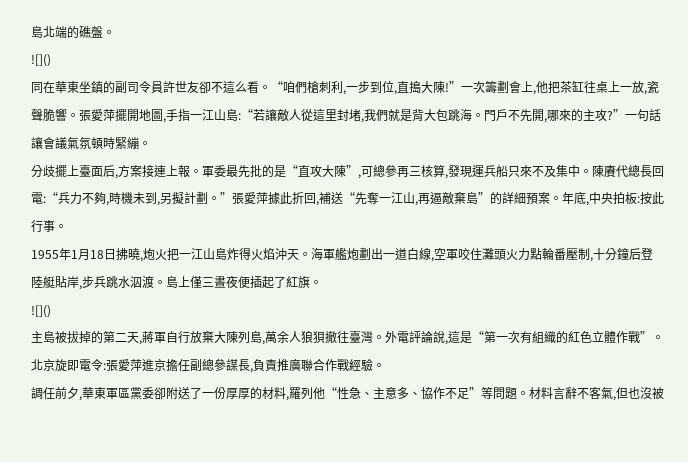島北端的礁盤。
![]()
同在華東坐鎮的副司令員許世友卻不這么看。“咱們槍刺利,一步到位,直搗大陳!”一次籌劃會上,他把茶缸往桌上一放,瓷聲脆響。張愛萍擺開地圖,手指一江山島:“若讓敵人從這里封堵,我們就是背大包跳海。門戶不先開,哪來的主攻?”一句話讓會議氣氛頓時緊繃。
分歧擺上臺面后,方案接連上報。軍委最先批的是“直攻大陳”,可總參再三核算,發現運兵船只來不及集中。陳賡代總長回電:“兵力不夠,時機未到,另擬計劃。”張愛萍據此折回,補送“先奪一江山,再逼敵棄島”的詳細預案。年底,中央拍板:按此行事。
1955年1月18日拂曉,炮火把一江山島炸得火焰沖天。海軍艦炮劃出一道白線,空軍咬住灘頭火力點輪番壓制,十分鐘后登陸艇貼岸,步兵跳水泅渡。島上僅三晝夜便插起了紅旗。
![]()
主島被拔掉的第二天,蔣軍自行放棄大陳列島,萬余人狼狽撤往臺灣。外電評論說,這是“第一次有組織的紅色立體作戰”。北京旋即電令:張愛萍進京擔任副總參謀長,負責推廣聯合作戰經驗。
調任前夕,華東軍區黨委卻附送了一份厚厚的材料,羅列他“性急、主意多、協作不足”等問題。材料言辭不客氣,但也沒被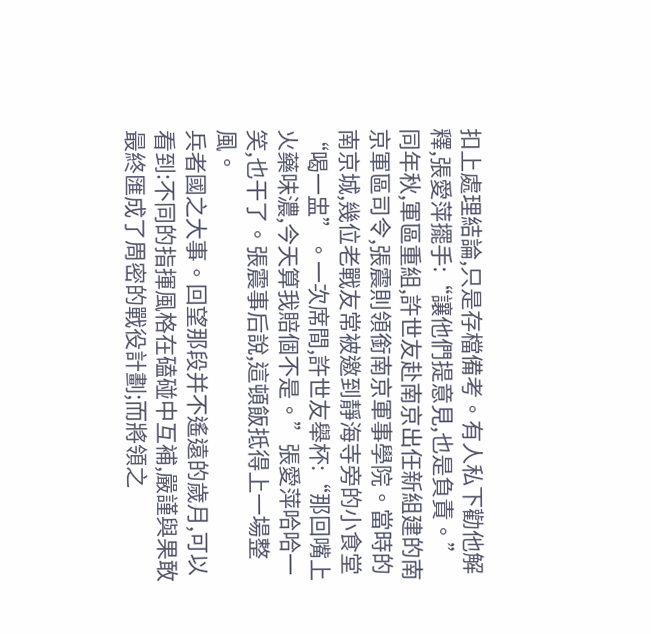扣上處理結論,只是存檔備考。有人私下勸他解釋,張愛萍擺手:“讓他們提意見,也是負責。”
同年秋,軍區重組,許世友赴南京出任新組建的南京軍區司令,張震則領銜南京軍事學院。當時的南京城,幾位老戰友常被邀到靜海寺旁的小食堂“喝一盅”。一次席間,許世友舉杯:“那回嘴上火藥味濃,今天算我賠個不是。”張愛萍哈哈一笑,也干了。張震事后說,這頓飯抵得上一場整風。
兵者國之大事。回望那段并不遙遠的歲月,可以看到:不同的指揮風格在磕碰中互補,嚴謹與果敢最終匯成了周密的戰役計劃;而將領之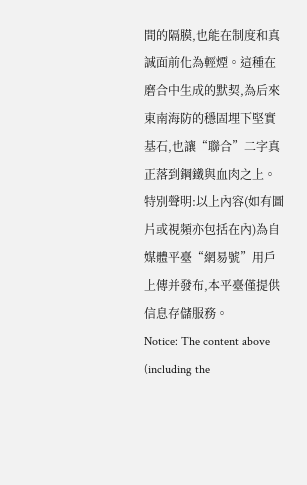間的隔膜,也能在制度和真誠面前化為輕煙。這種在磨合中生成的默契,為后來東南海防的穩固埋下堅實基石,也讓“聯合”二字真正落到鋼鐵與血肉之上。
特別聲明:以上內容(如有圖片或視頻亦包括在內)為自媒體平臺“網易號”用戶上傳并發布,本平臺僅提供信息存儲服務。
Notice: The content above (including the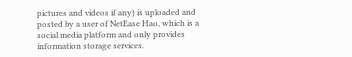pictures and videos if any) is uploaded and posted by a user of NetEase Hao, which is a social media platform and only provides information storage services.